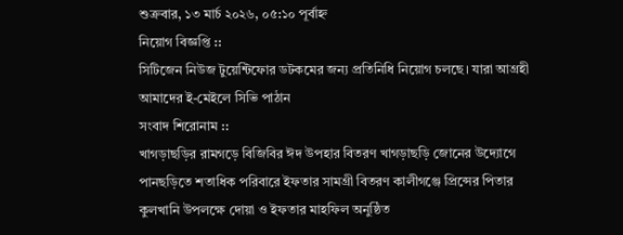শুক্রবার, ১৩ মার্চ ২০২৬, ০৫:১০ পূর্বাহ্ন
নিয়োগ বিজ্ঞপ্তি ::
সিটিজেন নিউজ টুয়েন্টিফোর ডটকমের জন্য প্রতিনিধি নিয়োগ চলছে। যারা আগ্রহী আমাদের ই-মেইলে সিভি পাঠান
সংবাদ শিরোনাম ::
খাগড়াছড়ির রামগড়ে বিজিবির ঈদ উপহার বিতরণ খাগড়াছড়ি জোনের উদ্যোগে পানছড়িতে শতাধিক পরিবারে ইফতার সামগ্রী বিতরণ কালীগঞ্জে প্রিন্সের পিতার কুলখানি উপলক্ষে দোয়া ও ইফতার মাহফিল অনুষ্ঠিত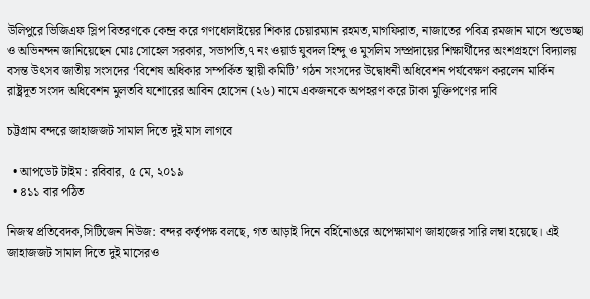উলিপুরে ভিজিএফ স্লিপ বিতরণকে কেন্দ্র করে গণধোলাইয়ের শিকার চেয়ারম্যান রহমত,মাগফিরাত, নাজাতের পবিত্র রমজান মাসে শুভেচ্ছা ও অভিনন্দন জানিয়েছেন মোঃ সোহেল সরকার, সভাপতি,৭ নং ওয়ার্ড যুবদল হিন্দু ও মুসলিম সম্প্রদায়ের শিক্ষার্থীদের অংশগ্রহণে বিদ্যালয় বসন্ত উৎসব জাতীয় সংসদের ‘বিশেষ অধিকার সম্পর্কিত স্থায়ী কমিটি’ গঠন সংসদের উদ্বোধনী অধিবেশন পর্যবেক্ষণ করলেন মার্কিন রাষ্ট্রদূত সংসদ অধিবেশন মুলতবি যশোরের আবিন হোসেন (২৬) নামে একজনকে অপহরণ করে টাকা মুক্তিপণের দাবি

চট্টগ্রাম বন্দরে জাহাজজট সামাল দিতে দুই মাস লাগবে

  • আপডেট টাইম : রবিবার, ৫ মে, ২০১৯
  • ৪১১ বার পঠিত

নিজস্ব প্রতিবেদক,সিটিজেন নিউজ: বন্দর কর্তৃপক্ষ বলছে, গত আড়াই দিনে বর্হিনোঙরে অপেক্ষামাণ জাহাজের সারি লম্বা হয়েছে। এই জাহাজজট সামাল দিতে দুই মাসেরও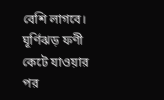বেশি লাগবে। ঘূর্ণিঝড় ফণী কেটে যাওয়ার পর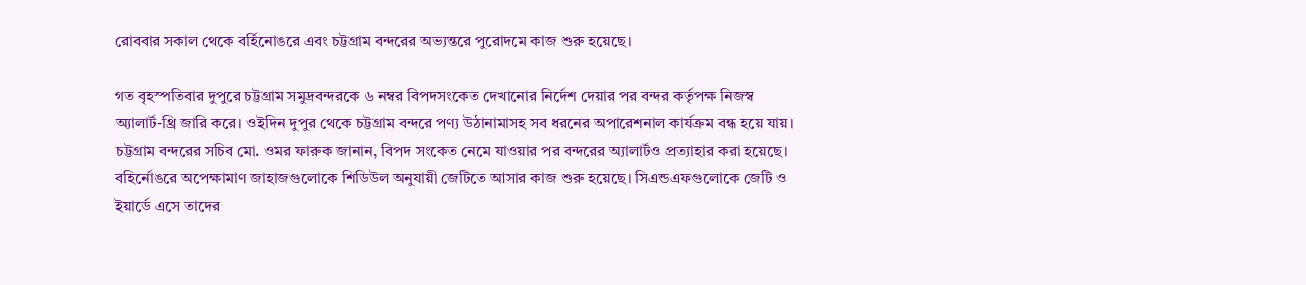রোববার সকাল থেকে বর্হিনোঙরে এবং চট্টগ্রাম বন্দরের অভ্যন্তরে পুরোদমে কাজ শুরু হয়েছে।

গত বৃহস্পতিবার দুপুরে চট্টগ্রাম সমুদ্রবন্দরকে ৬ নম্বর বিপদসংকেত দেখানোর নির্দেশ দেয়ার পর বন্দর কর্তৃপক্ষ নিজস্ব অ্যালার্ট-থ্রি জারি করে। ওইদিন দুপুর থেকে চট্টগ্রাম বন্দরে পণ্য উঠানামাসহ সব ধরনের অপারেশনাল কার্যক্রম বন্ধ হয়ে যায়।
চট্টগ্রাম বন্দরের সচিব মো. ওমর ফারুক জানান, বিপদ সংকেত নেমে যাওয়ার পর বন্দরের অ্যালার্টও প্রত্যাহার করা হয়েছে। বহির্নোঙরে অপেক্ষামাণ জাহাজগুলোকে শিডিউল অনুযায়ী জেটিতে আসার কাজ শুরু হয়েছে। সিএন্ডএফগুলোকে জেটি ও ইয়ার্ডে এসে তাদের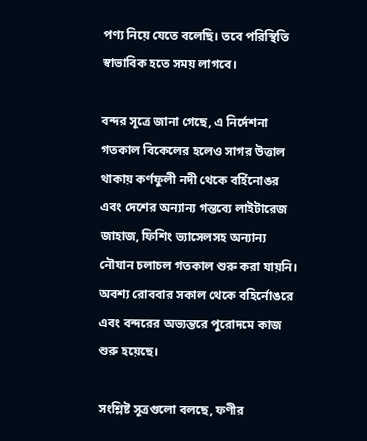পণ্য নিয়ে যেতে বলেছি। তবে পরিস্থিতি স্বাভাবিক হতে সময় লাগবে।

বন্দর সূত্রে জানা গেছে, এ নির্দেশনা গতকাল বিকেলের হলেও সাগর উত্তাল থাকায় কর্ণফুলী নদী থেকে বর্হিনোঙর এবং দেশের অন্যান্য গন্তব্যে লাইটারেজ জাহাজ, ফিশিং ভ্যাসেলসহ অন্যান্য নৌযান চলাচল গতকাল শুরু করা যায়নি। অবশ্য রোববার সকাল থেকে বহির্নোঙরে এবং বন্দরের অভ্যন্তরে পুরোদমে কাজ শুরু হয়েছে।

সংশ্লিষ্ট সূত্রগুলো বলছে, ফণীর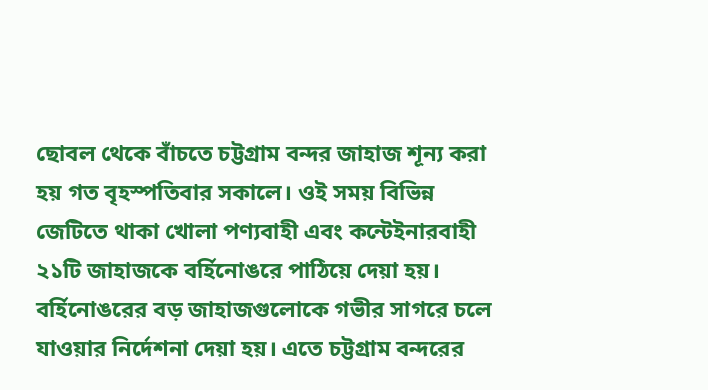ছোবল থেকে বাঁচতে চট্টগ্রাম বন্দর জাহাজ শূন্য করা হয় গত বৃহস্পতিবার সকালে। ওই সময় বিভিন্ন জেটিতে থাকা খোলা পণ্যবাহী এবং কন্টেইনারবাহী ২১টি জাহাজকে বর্হিনোঙরে পাঠিয়ে দেয়া হয়। বর্হিনোঙরের বড় জাহাজগুলোকে গভীর সাগরে চলে যাওয়ার নির্দেশনা দেয়া হয়। এতে চট্টগ্রাম বন্দরের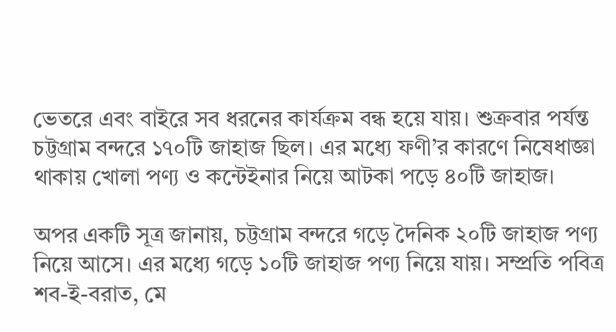ভেতরে এবং বাইরে সব ধরনের কার্যক্রম বন্ধ হয়ে যায়। শুক্রবার পর্যন্ত চট্টগ্রাম বন্দরে ১৭০টি জাহাজ ছিল। এর মধ্যে ফণী’র কারণে নিষেধাজ্ঞা থাকায় খোলা পণ্য ও কন্টেইনার নিয়ে আটকা পড়ে ৪০টি জাহাজ।

অপর একটি সূত্র জানায়, চট্টগ্রাম বন্দরে গড়ে দৈনিক ২০টি জাহাজ পণ্য নিয়ে আসে। এর মধ্যে গড়ে ১০টি জাহাজ পণ্য নিয়ে যায়। সম্প্রতি পবিত্র শব-ই-বরাত, মে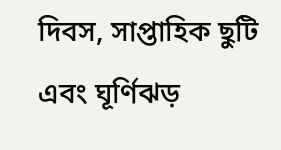দিবস, সাপ্তাহিক ছুটি এবং ঘূর্ণিঝড়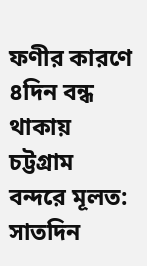ফণীর কারণে ৪দিন বন্ধ থাকায় চট্টগ্রাম বন্দরে মূলত: সাতদিন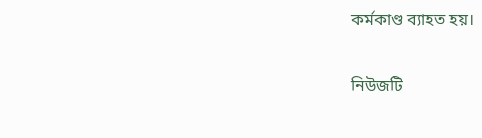কর্মকাণ্ড ব্যাহত হয়।

নিউজটি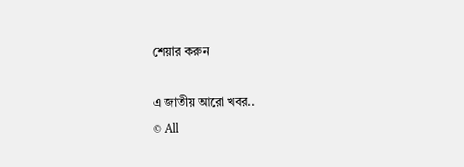শেয়ার করুন

এ জাতীয় আরো খবর..
© All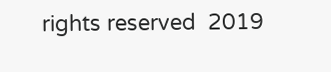rights reserved  2019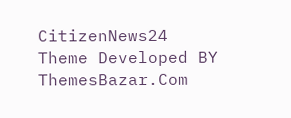CitizenNews24
Theme Developed BY ThemesBazar.Com